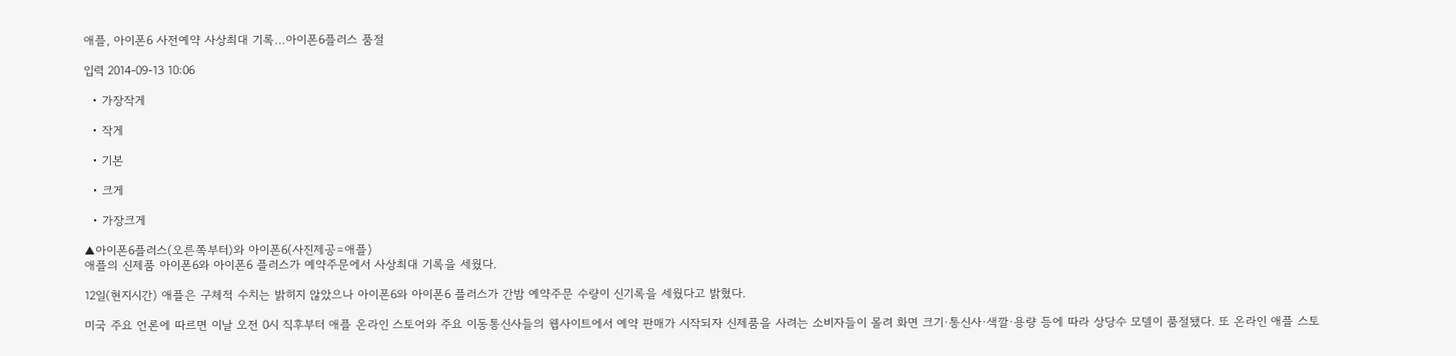애플, 아이폰6 사전예약 사상최대 기록…아이폰6플러스 품절

입력 2014-09-13 10:06

  • 가장작게

  • 작게

  • 기본

  • 크게

  • 가장크게

▲아이폰6플러스(오른쪽부터)와 아이폰6(사진제공=애플)
애플의 신제품 아이폰6와 아이폰6 플러스가 예약주문에서 사상최대 기록을 세웠다.

12일(현지시간) 애플은 구체적 수치는 밝히지 않았으나 아이폰6와 아이폰6 플러스가 간밤 예약주문 수량이 신기록을 세웠다고 밝혔다.

미국 주요 언론에 따르면 이날 오전 0시 직후부터 애플 온라인 스토어와 주요 이동통신사들의 웹사이트에서 예약 판매가 시작되자 신제품을 사려는 소비자들이 몰려 화면 크기·통신사·색깔·용량 등에 따라 상당수 모델이 품절됐다. 또 온라인 애플 스토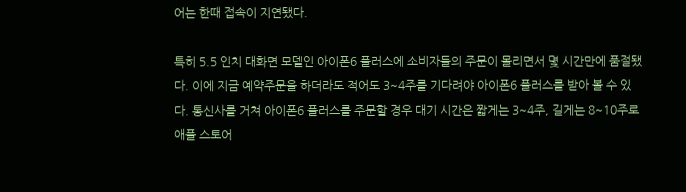어는 한때 접속이 지연됐다.

특히 5.5 인치 대화면 모델인 아이폰6 플러스에 소비자들의 주문이 몰리면서 몇 시간만에 품절됐다. 이에 지금 예약주문을 하더라도 적어도 3~4주를 기다려야 아이폰6 플러스를 받아 볼 수 있다. 통신사를 거쳐 아이폰6 플러스를 주문할 경우 대기 시간은 짧게는 3~4주, 길게는 8~10주로 애플 스토어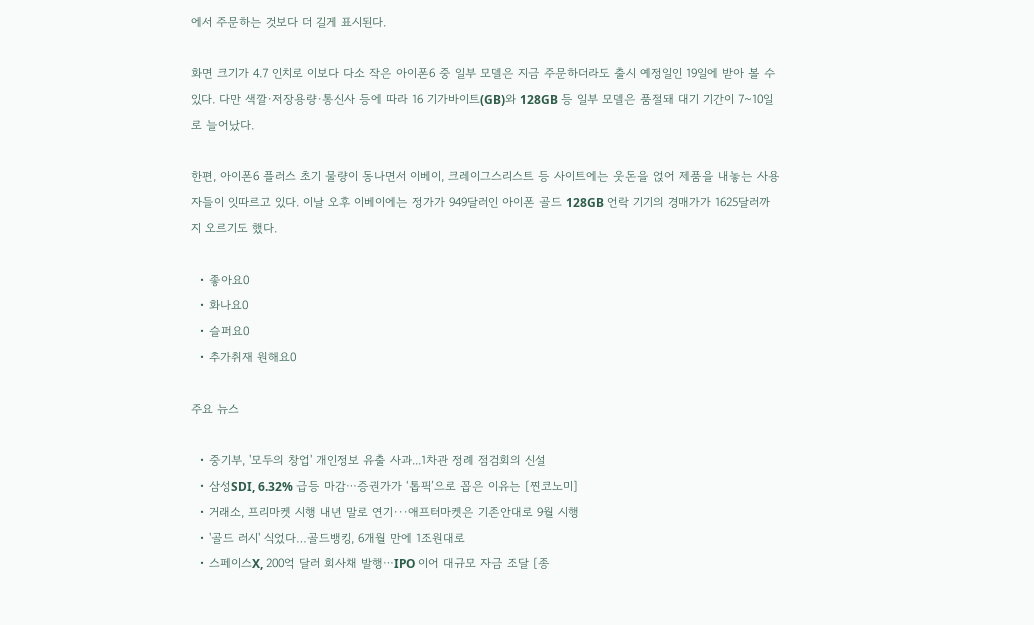에서 주문하는 것보다 더 길게 표시된다.

화면 크기가 4.7 인치로 이보다 다소 작은 아이폰6 중 일부 모델은 지금 주문하더라도 출시 예정일인 19일에 받아 볼 수 있다. 다만 색깔·저장용량·통신사 등에 따라 16 기가바이트(GB)와 128GB 등 일부 모델은 품절돼 대기 기간이 7~10일로 늘어났다.

한편, 아이폰6 플러스 초기 물량이 동나면서 이베이, 크레이그스리스트 등 사이트에는 웃돈을 얹어 제품을 내놓는 사용자들이 잇따르고 있다. 이날 오후 이베이에는 정가가 949달러인 아이폰 골드 128GB 언락 기기의 경매가가 1625달러까지 오르기도 했다.

  • 좋아요0
  • 화나요0
  • 슬퍼요0
  • 추가취재 원해요0

주요 뉴스

  • 중기부, '모두의 창업' 개인정보 유출 사과...1차관 정례 점검회의 신설
  • 삼성SDI, 6.32% 급등 마감⋯증권가가 ‘톱픽’으로 꼽은 이유는 [찐코노미]
  • 거래소, 프리마켓 시행 내년 말로 연기···애프터마켓은 기존안대로 9월 시행
  • '골드 러시' 식었다…골드뱅킹, 6개월 만에 1조원대로
  • 스페이스X, 200억 달러 회사채 발행⋯IPO 이어 대규모 자금 조달 [종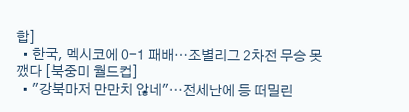합]
  • 한국, 멕시코에 0-1 패배⋯조별리그 2차전 무승 못 깼다 [북중미 월드컵]
  • "강북마저 만만치 않네"⋯전세난에 등 떠밀린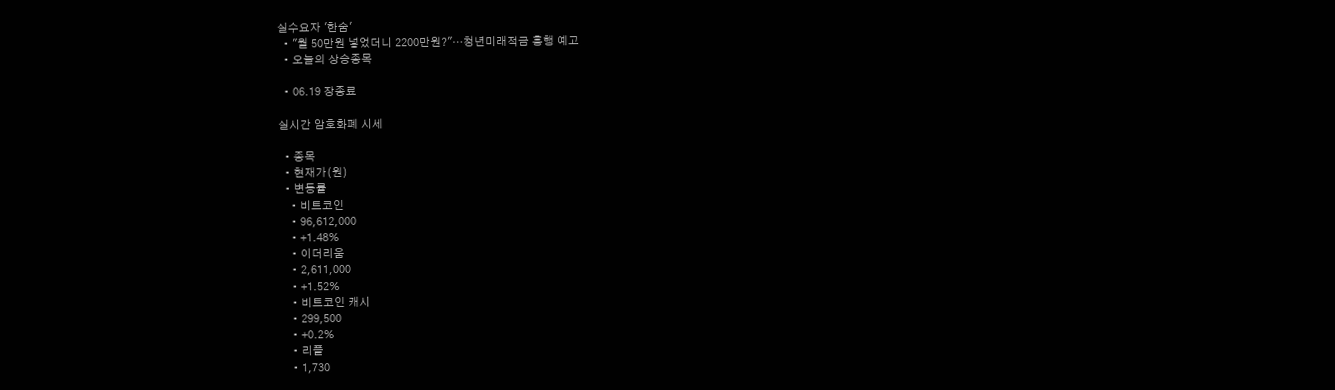실수요자 '한숨'
  • "월 50만원 넣었더니 2200만원?"…청년미래적금 흥행 예고
  • 오늘의 상승종목

  • 06.19 장종료

실시간 암호화폐 시세

  • 종목
  • 현재가(원)
  • 변동률
    • 비트코인
    • 96,612,000
    • +1.48%
    • 이더리움
    • 2,611,000
    • +1.52%
    • 비트코인 캐시
    • 299,500
    • +0.2%
    • 리플
    • 1,730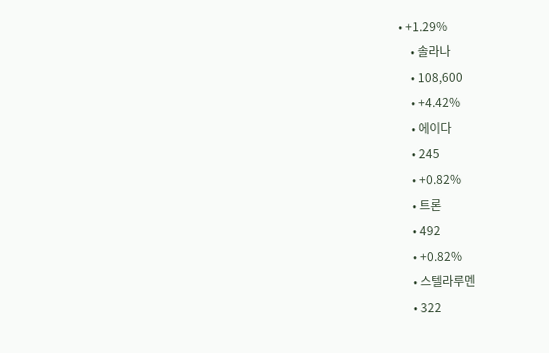• +1.29%
    • 솔라나
    • 108,600
    • +4.42%
    • 에이다
    • 245
    • +0.82%
    • 트론
    • 492
    • +0.82%
    • 스텔라루멘
    • 322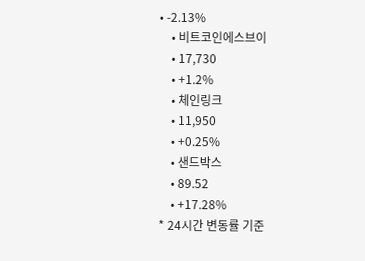• -2.13%
    • 비트코인에스브이
    • 17,730
    • +1.2%
    • 체인링크
    • 11,950
    • +0.25%
    • 샌드박스
    • 89.52
    • +17.28%
* 24시간 변동률 기준